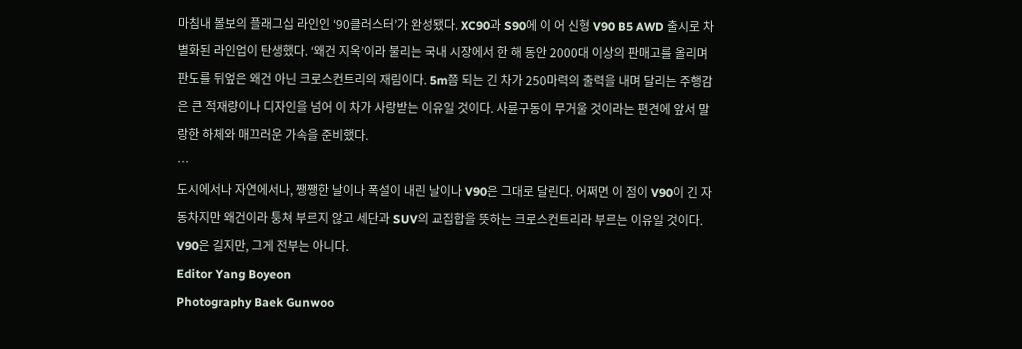마침내 볼보의 플래그십 라인인 ‘90클러스터’가 완성됐다. XC90과 S90에 이 어 신형 V90 B5 AWD 출시로 차별화된 라인업이 탄생했다. ‘왜건 지옥’이라 불리는 국내 시장에서 한 해 동안 2000대 이상의 판매고를 올리며 판도를 뒤엎은 왜건 아닌 크로스컨트리의 재림이다. 5m쯤 되는 긴 차가 250마력의 출력을 내며 달리는 주행감은 큰 적재량이나 디자인을 넘어 이 차가 사랑받는 이유일 것이다. 사륜구동이 무거울 것이라는 편견에 앞서 말랑한 하체와 매끄러운 가속을 준비했다.
…
도시에서나 자연에서나, 쨍쨍한 날이나 폭설이 내린 날이나 V90은 그대로 달린다. 어쩌면 이 점이 V90이 긴 자동차지만 왜건이라 퉁쳐 부르지 않고 세단과 SUV의 교집합을 뜻하는 크로스컨트리라 부르는 이유일 것이다. V90은 길지만, 그게 전부는 아니다.
Editor Yang Boyeon
Photography Baek Gunwoo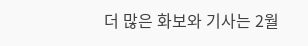더 많은 화보와 기사는 2월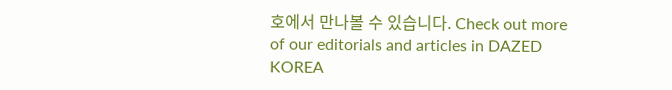호에서 만나볼 수 있습니다. Check out more of our editorials and articles in DAZED KOREA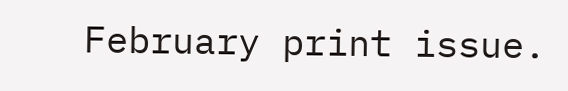February print issue.